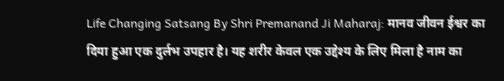Life Changing Satsang By Shri Premanand Ji Maharaj: मानव जीवन ईश्वर का दिया हुआ एक दुर्लभ उपहार है। यह शरीर केवल एक उद्देश्य के लिए मिला है नाम का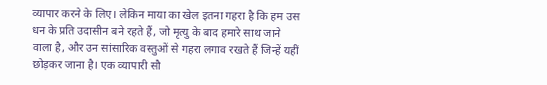व्यापार करने के लिए। लेकिन माया का खेल इतना गहरा है कि हम उस धन के प्रति उदासीन बने रहते हैं, जो मृत्यु के बाद हमारे साथ जाने वाला है, और उन सांसारिक वस्तुओं से गहरा लगाव रखते हैं जिन्हें यहीं छोड़कर जाना है। एक व्यापारी सौ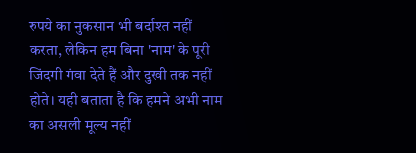रुपये का नुकसान भी बर्दाश्त नहीं करता, लेकिन हम बिना 'नाम' के पूरी जिंदगी गंवा देते हैं और दुखी तक नहीं होते। यही बताता है कि हमने अभी नाम का असली मूल्य नहीं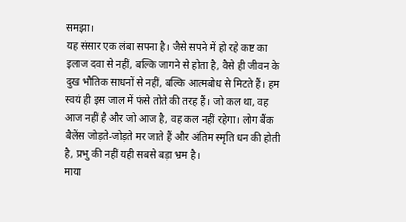समझा।
यह संसार एक लंबा सपना है। जैसे सपने में हो रहे कष्ट का इलाज दवा से नहीं, बल्कि जागने से होता है, वैसे ही जीवन के दुख भौतिक साधनों से नहीं, बल्कि आत्मबोध से मिटते हैं। हम स्वयं ही इस जाल में फंसे तोते की तरह हैं। जो कल था, वह आज नहीं है और जो आज है, वह कल नहीं रहेगा। लोग बैंक बैलेंस जोड़ते-जोड़ते मर जाते हैं और अंतिम स्मृति धन की होती है, प्रभु की नहीं यही सबसे बड़ा भ्रम है।
माया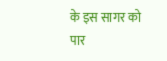के इस सागर को पार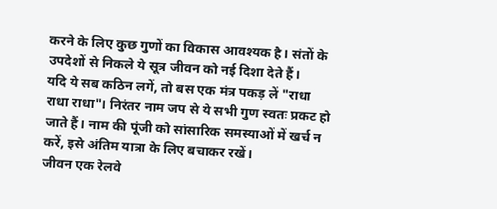करने के लिए कुछ गुणों का विकास आवश्यक है। संतों के उपदेशों से निकले ये सूत्र जीवन को नई दिशा देते हैं।
यदि ये सब कठिन लगें, तो बस एक मंत्र पकड़ लें "राधा राधा राधा"। निरंतर नाम जप से ये सभी गुण स्वतः प्रकट हो जाते हैं। नाम की पूंजी को सांसारिक समस्याओं में खर्च न करें, इसे अंतिम यात्रा के लिए बचाकर रखें।
जीवन एक रेलवे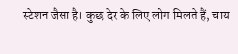स्टेशन जैसा है। कुछ देर के लिए लोग मिलते हैं, चाय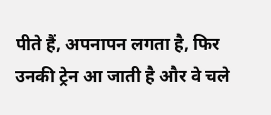पीते हैं, अपनापन लगता है, फिर उनकी ट्रेन आ जाती है और वे चले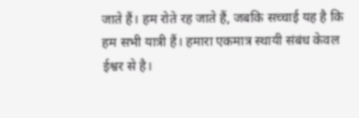जाते हैं। हम रोते रह जाते हैं, जबकि सच्चाई यह है कि हम सभी यात्री हैं। हमारा एकमात्र स्थायी संबंध केवल ईश्वर से है।